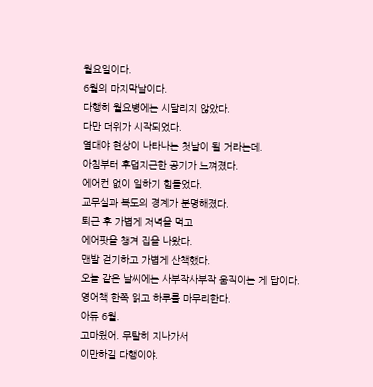월요일이다.
6월의 마지막날이다.
다행히 월요병에는 시달리지 않았다.
다만 더위가 시작되었다.
열대야 현상이 나타나는 첫날이 될 거라는데.
아침부터 후덥지근한 공기가 느껴졌다.
에어컨 없이 일하기 힘들었다.
교무실과 복도의 경계가 분명해졌다.
퇴근 후 가볍게 저녁을 먹고
에어팟을 챙겨 집을 나왔다.
맨발 걷기하고 가볍게 산책했다.
오늘 같은 날씨에는 사부작사부작 움직이는 게 답이다.
영어책 한쪽 읽고 하루를 마무리한다.
아듀 6월.
고마웠어. 무탈히 지나가서
이만하길 다행이야.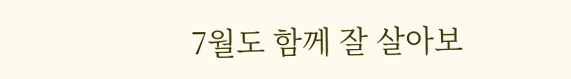7월도 함께 잘 살아보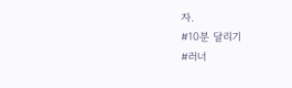자.
#10분 달리기
#러너